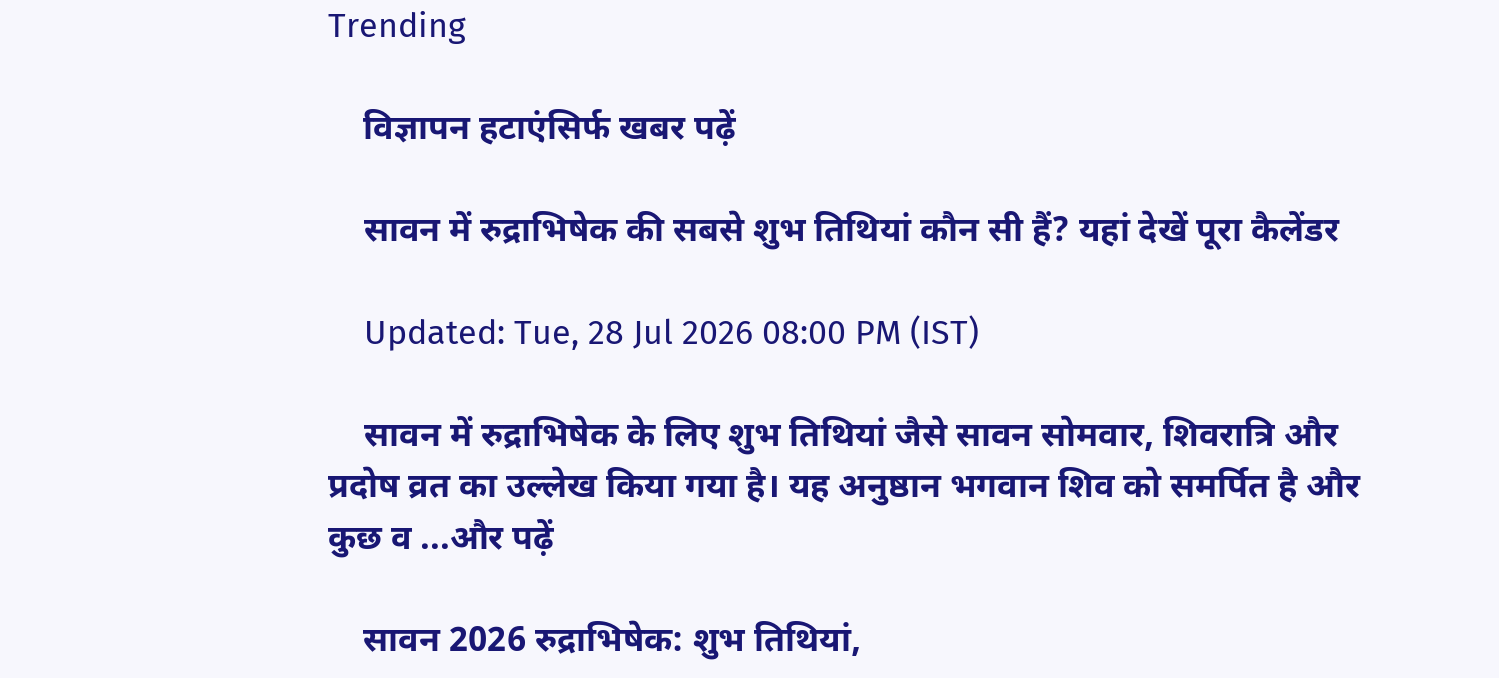Trending

    विज्ञापन हटाएंसिर्फ खबर पढ़ें

    सावन में रुद्राभिषेक की सबसे शुभ तिथियां कौन सी हैं? यहां देखें पूरा कैलेंडर

    Updated: Tue, 28 Jul 2026 08:00 PM (IST)

    सावन में रुद्राभिषेक के लिए शुभ तिथियां जैसे सावन सोमवार, शिवरात्रि और प्रदोष व्रत का उल्लेख किया गया है। यह अनुष्ठान भगवान शिव को समर्पित है और कुछ व ...और पढ़ें

    सावन 2026 रुद्राभिषेक: शुभ तिथियां,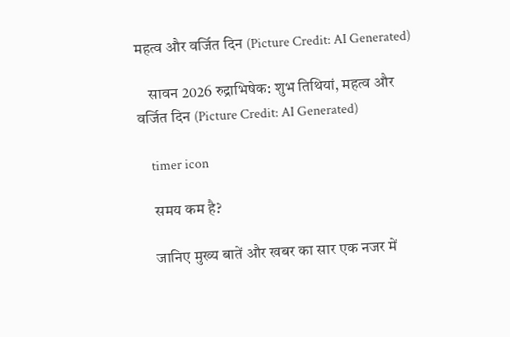महत्व और वर्जित दिन (Picture Credit: AI Generated)

    सावन 2026 रुद्राभिषेक: शुभ तिथियां, महत्व और वर्जित दिन (Picture Credit: AI Generated)

    timer icon

    समय कम है?

    जानिए मुख्य बातें और खबर का सार एक नजर में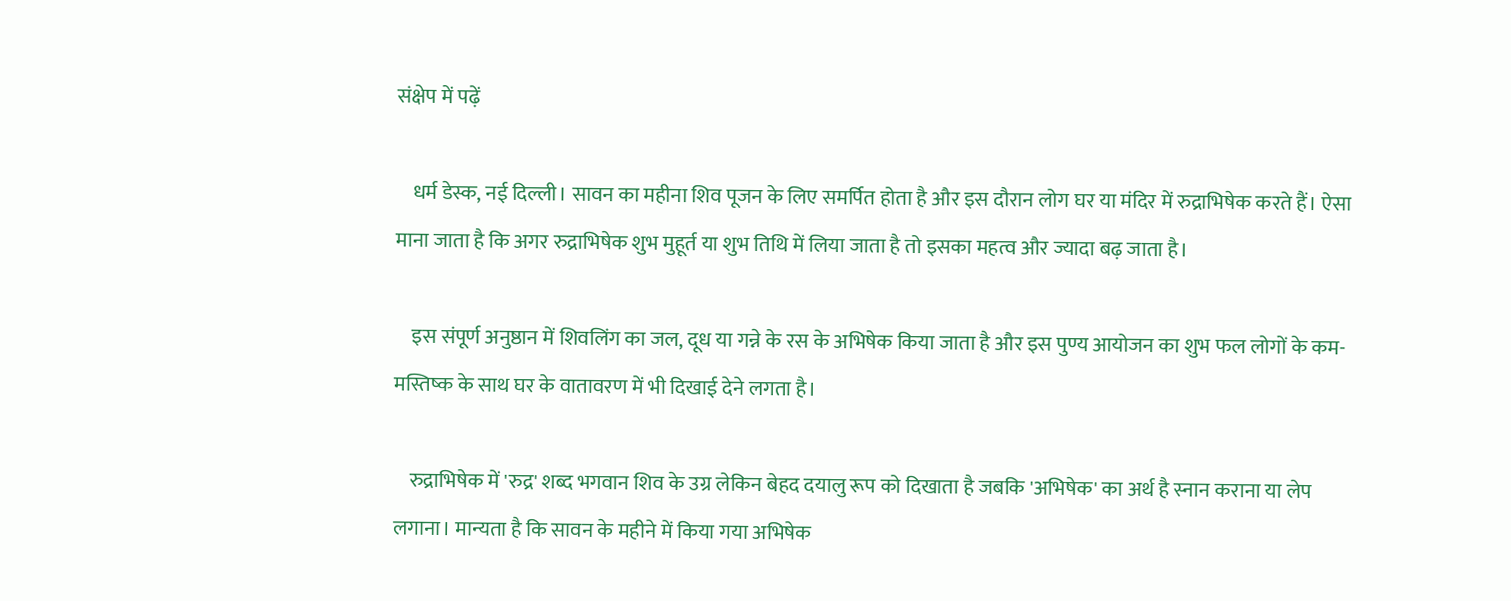संक्षेप में पढ़ें

    धर्म डेस्क, नई दिल्ली। सावन का महीना शिव पूजन के लिए समर्पित होता है और इस दौरान लोग घर या मंदिर में रुद्राभिषेक करते हैं। ऐसा माना जाता है कि अगर रुद्राभिषेक शुभ मुहूर्त या शुभ तिथि में लिया जाता है तो इसका महत्व और ज्यादा बढ़ जाता है।

    इस संपूर्ण अनुष्ठान में शिवलिंग का जल, दूध या गन्ने के रस के अभिषेक किया जाता है और इस पुण्य आयोजन का शुभ फल लोगों के कम-मस्तिष्क के साथ घर के वातावरण में भी दिखाई देने लगता है।

    रुद्राभिषेक में 'रुद्र' शब्द भगवान शिव के उग्र लेकिन बेहद दयालु रूप को दिखाता है जबकि 'अभिषेक' का अर्थ है स्नान कराना या लेप लगाना। मान्यता है कि सावन के महीने में किया गया अभिषेक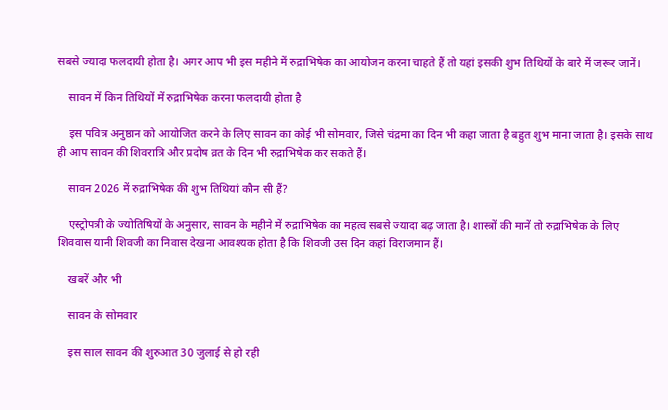सबसे ज्यादा फलदायी होता है। अगर आप भी इस महीने में रुद्राभिषेक का आयोजन करना चाहते हैं तो यहां इसकी शुभ तिथियों के बारे में जरूर जानें।

    सावन में किन तिथियों में रुद्राभिषेक करना फलदायी होता है

    इस पवित्र अनुष्ठान को आयोजित करने के लिए सावन का कोई भी सोमवार, जिसे चंद्रमा का दिन भी कहा जाता है बहुत शुभ माना जाता है। इसके साथ ही आप सावन की शिवरात्रि और प्रदोष व्रत के दिन भी रुद्राभिषेक कर सकते हैं।

    सावन 2026 में रुद्राभिषेक की शुभ तिथियां कौन सी हैं?

    एस्ट्रोपत्री के ज्योतिषियों के अनुसार, सावन के महीने में रुद्राभिषेक का महत्व सबसे ज्यादा बढ़ जाता है। शास्त्रों की मानें तो रुद्राभिषेक के लिए शिववास यानी शिवजी का निवास देखना आवश्यक होता है कि शिवजी उस दिन कहां विराजमान हैं।

    खबरें और भी

    सावन के सोमवार

    इस साल सावन की शुरुआत 30 जुलाई से हो रही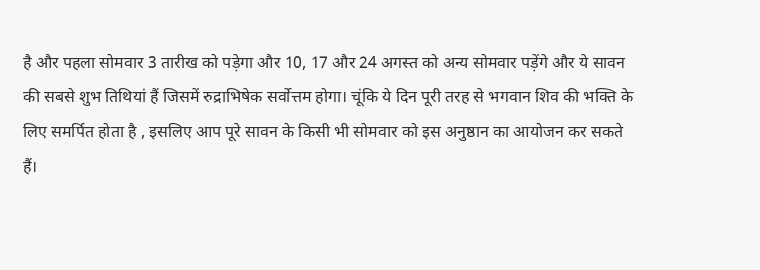है और पहला सोमवार 3 तारीख को पड़ेगा और 10, 17 और 24 अगस्त को अन्य सोमवार पड़ेंगे और ये सावन की सबसे शुभ तिथियां हैं जिसमें रुद्राभिषेक सर्वोत्तम होगा। चूंकि ये दिन पूरी तरह से भगवान शिव की भक्ति के लिए समर्पित होता है , इसलिए आप पूरे सावन के किसी भी सोमवार को इस अनुष्ठान का आयोजन कर सकते हैं।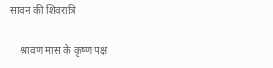सावन की शिवरात्रि

    श्रावण मास के कृष्ण पक्ष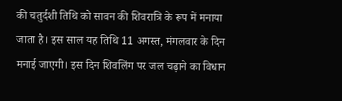की चतुर्दशी तिथि को सावन की शिवरात्रि के रूप में मनाया जाता है। इस साल यह तिथि 11 अगस्त, मंगलवार के दिन मनाई जाएगी। इस दिन शिवलिंग पर जल चढ़ाने का विधान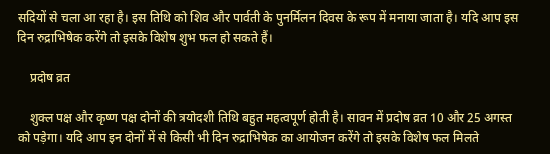सदियों से चला आ रहा है। इस तिथि को शिव और पार्वती के पुनर्मिलन दिवस के रूप में मनाया जाता है। यदि आप इस दिन रुद्राभिषेक करेंगे तो इसके विशेष शुभ फल हो सकते हैं।

    प्रदोष व्रत

    शुक्ल पक्ष और कृष्ण पक्ष दोनों की त्रयोदशी तिथि बहुत महत्वपूर्ण होती है। सावन में प्रदोष व्रत 10 और 25 अगस्त को पड़ेगा। यदि आप इन दोनों में से किसी भी दिन रुद्राभिषेक का आयोजन करेंगे तो इसके विशेष फल मिलते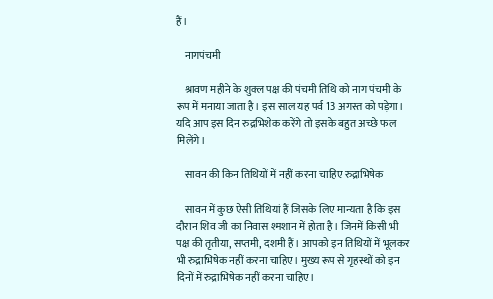हैं।

    नागपंचमी

    श्रावण महीने के शुक्ल पक्ष की पंचमी तिथि को नाग पंचमी के रूप में मनाया जाता है। इस साल यह पर्व 13 अगस्त को पड़ेगा। यदि आप इस दिन रुद्रभिशेक करेंगे तो इसके बहुत अच्छे फल मिलेंगे।

    सावन की किन तिथियों में नहीं करना चाहिए रुद्राभिषेक

    सावन में कुछ ऐसी तिथियां हैं जिसके लिए मान्यता है कि इस दौरान शिव जी का निवास श्मशान में होता है। जिनमें किसी भी पक्ष की तृतीया, सप्तमी, दशमी हैं। आपको इन तिथियों में भूलकर भी रुद्राभिषेक नहीं करना चाहिए। मुख्य रूप से गृहस्थों को इन दिनों में रुद्राभिषेक नहीं करना चाहिए।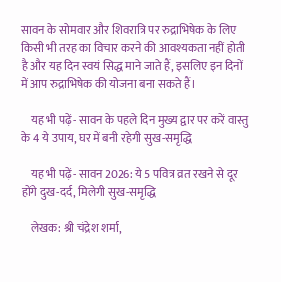सावन के सोमवार और शिवरात्रि पर रुद्राभिषेक के लिए किसी भी तरह का विचार करने की आवश्यकता नहीं होती है और यह दिन स्वयं सिद्ध माने जाते हैं, इसलिए इन दिनों में आप रुद्राभिषेक की योजना बना सकते हैं।

    यह भी पढ़ें- सावन के पहले दिन मुख्य द्वार पर करें वास्तु के 4 ये उपाय, घर में बनी रहेगी सुख-समृद्धि

    यह भी पढ़ें- सावन 2026: ये 5 पवित्र व्रत रखने से दूर होंगे दुख-दर्द, मिलेगी सुख-समृद्धि

    लेखक: श्री चंद्रेश शर्मा,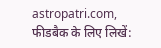astropatri.com, फीडबैक के लिए लिखें: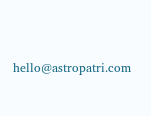hello@astropatri.com